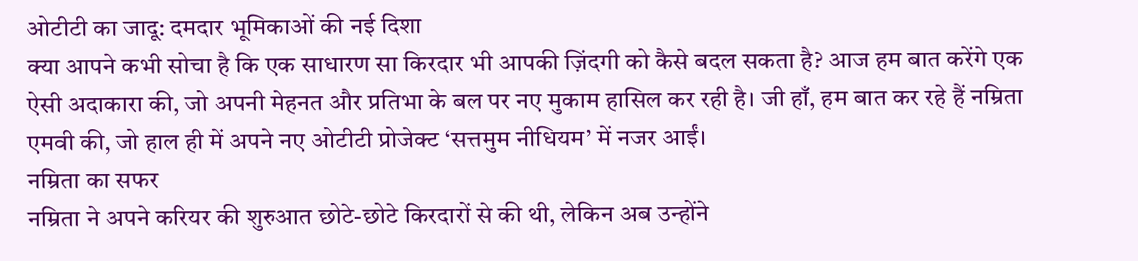ओटीटी का जादू: दमदार भूमिकाओं की नई दिशा
क्या आपने कभी सोचा है कि एक साधारण सा किरदार भी आपकी ज़िंदगी को कैसे बदल सकता है? आज हम बात करेंगे एक ऐसी अदाकारा की, जो अपनी मेहनत और प्रतिभा के बल पर नए मुकाम हासिल कर रही है। जी हाँ, हम बात कर रहे हैं नम्रिता एमवी की, जो हाल ही में अपने नए ओटीटी प्रोजेक्ट ‘सत्तमुम नीधियम’ में नजर आईं।
नम्रिता का सफर
नम्रिता ने अपने करियर की शुरुआत छोटे-छोटे किरदारों से की थी, लेकिन अब उन्होंने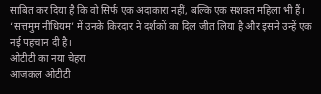साबित कर दिया है कि वो सिर्फ एक अदाकारा नहीं, बल्कि एक सशक्त महिला भी हैं। ‘सत्तमुम नीधियम’ में उनके किरदार ने दर्शकों का दिल जीत लिया है और इसने उन्हें एक नई पहचान दी है।
ओटीटी का नया चेहरा
आजकल ओटीटी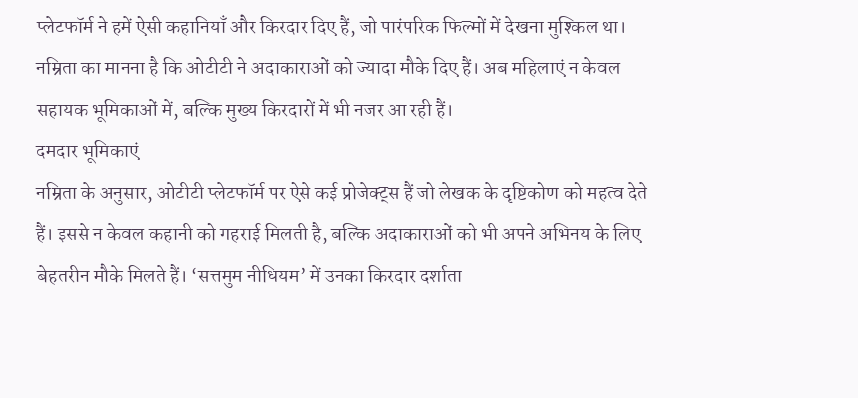प्लेटफॉर्म ने हमें ऐसी कहानियाँ और किरदार दिए हैं, जो पारंपरिक फिल्मों में देखना मुश्किल था। नम्रिता का मानना है कि ओटीटी ने अदाकाराओं को ज्यादा मौके दिए हैं। अब महिलाएं न केवल सहायक भूमिकाओं में, बल्कि मुख्य किरदारों में भी नजर आ रही हैं।
दमदार भूमिकाएं
नम्रिता के अनुसार, ओटीटी प्लेटफॉर्म पर ऐसे कई प्रोजेक्ट्स हैं जो लेखक के दृष्टिकोण को महत्व देते हैं। इससे न केवल कहानी को गहराई मिलती है, बल्कि अदाकाराओं को भी अपने अभिनय के लिए बेहतरीन मौके मिलते हैं। ‘सत्तमुम नीधियम’ में उनका किरदार दर्शाता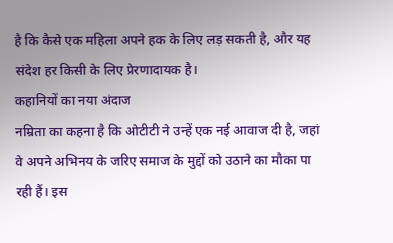है कि कैसे एक महिला अपने हक के लिए लड़ सकती है, और यह संदेश हर किसी के लिए प्रेरणादायक है।
कहानियों का नया अंदाज
नम्रिता का कहना है कि ओटीटी ने उन्हें एक नई आवाज दी है, जहां वे अपने अभिनय के जरिए समाज के मुद्दों को उठाने का मौका पा रही हैं। इस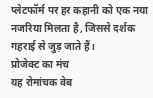प्लेटफॉर्म पर हर कहानी को एक नया नजरिया मिलता है, जिससे दर्शक गहराई से जुड़ जाते हैं।
प्रोजेक्ट का मंच
यह रोमांचक वेब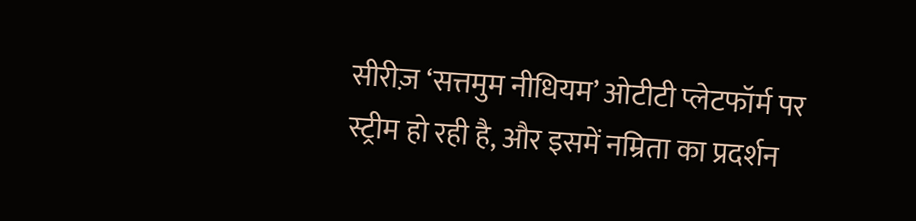सीरीज़ ‘सत्तमुम नीधियम’ ओटीटी प्लेटफॉर्म पर स्ट्रीम हो रही है, और इसमें नम्रिता का प्रदर्शन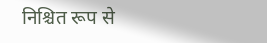निश्चित रूप से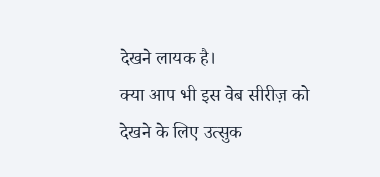देखने लायक है।
क्या आप भी इस वेब सीरीज़ को देखने के लिए उत्सुक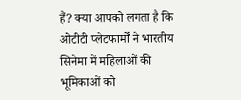हैं? क्या आपको लगता है कि ओटीटी प्लेटफार्मों ने भारतीय सिनेमा में महिलाओं की भूमिकाओं को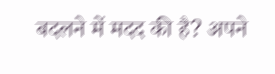बदलने में मदद की है? अपने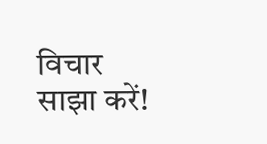विचार साझा करें!